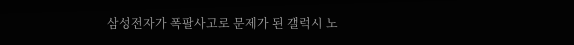삼성전자가 폭팔사고로 문제가 된 갤럭시 노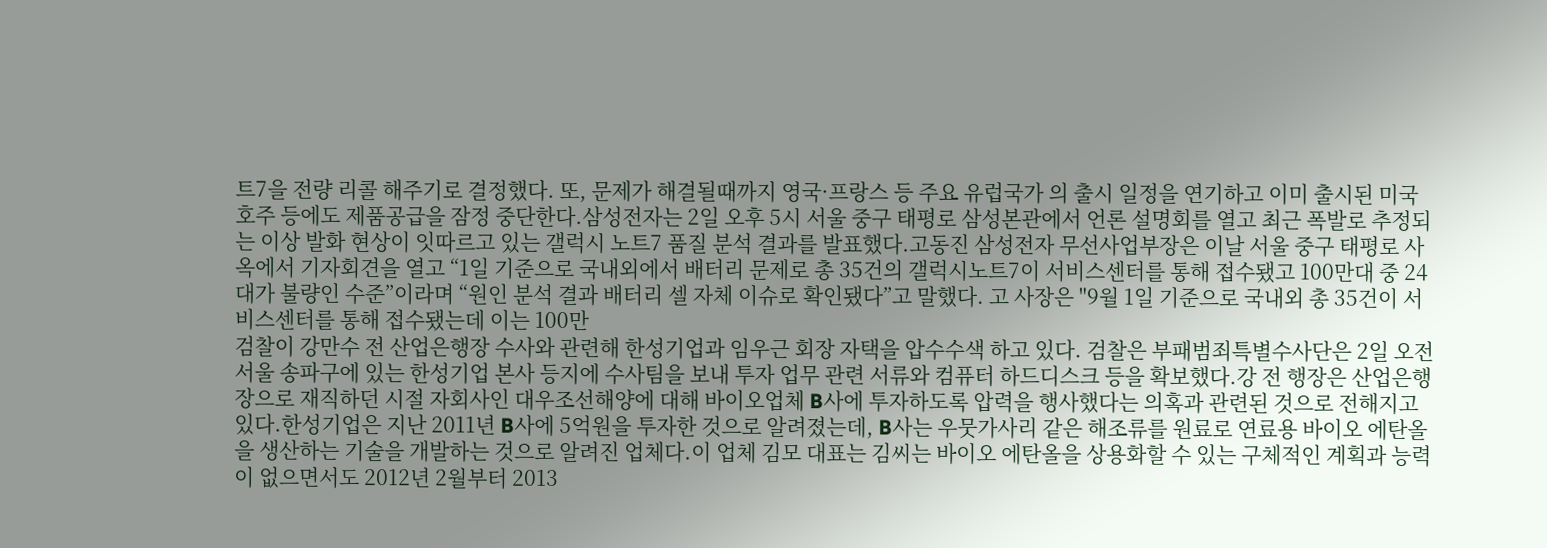트7을 전량 리콜 해주기로 결정했다. 또, 문제가 해결될때까지 영국·프랑스 등 주요 유럽국가 의 출시 일정을 연기하고 이미 출시된 미국 호주 등에도 제품공급을 잠정 중단한다.삼성전자는 2일 오후 5시 서울 중구 태평로 삼성본관에서 언론 설명회를 열고 최근 폭발로 추정되는 이상 발화 현상이 잇따르고 있는 갤럭시 노트7 품질 분석 결과를 발표했다.고동진 삼성전자 무선사업부장은 이날 서울 중구 태평로 사옥에서 기자회견을 열고 “1일 기준으로 국내외에서 배터리 문제로 총 35건의 갤럭시노트7이 서비스센터를 통해 접수됐고 100만대 중 24대가 불량인 수준”이라며 “원인 분석 결과 배터리 셀 자체 이슈로 확인됐다”고 말했다. 고 사장은 "9월 1일 기준으로 국내외 총 35건이 서비스센터를 통해 접수됐는데 이는 100만
검찰이 강만수 전 산업은행장 수사와 관련해 한성기업과 임우근 회장 자택을 압수수색 하고 있다. 검찰은 부패범죄특별수사단은 2일 오전 서울 송파구에 있는 한성기업 본사 등지에 수사팀을 보내 투자 업무 관련 서류와 컴퓨터 하드디스크 등을 확보했다.강 전 행장은 산업은행장으로 재직하던 시절 자회사인 대우조선해양에 대해 바이오업체 B사에 투자하도록 압력을 행사했다는 의혹과 관련된 것으로 전해지고 있다.한성기업은 지난 2011년 B사에 5억원을 투자한 것으로 알려졌는데, B사는 우뭇가사리 같은 해조류를 원료로 연료용 바이오 에탄올을 생산하는 기술을 개발하는 것으로 알려진 업체다.이 업체 김모 대표는 김씨는 바이오 에탄올을 상용화할 수 있는 구체적인 계획과 능력이 없으면서도 2012년 2월부터 2013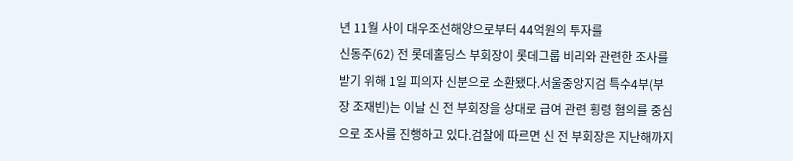년 11월 사이 대우조선해양으로부터 44억원의 투자를
신동주(62) 전 롯데홀딩스 부회장이 롯데그룹 비리와 관련한 조사를 받기 위해 1일 피의자 신분으로 소환됐다.서울중앙지검 특수4부(부장 조재빈)는 이날 신 전 부회장을 상대로 급여 관련 횡령 혐의를 중심으로 조사를 진행하고 있다.검찰에 따르면 신 전 부회장은 지난해까지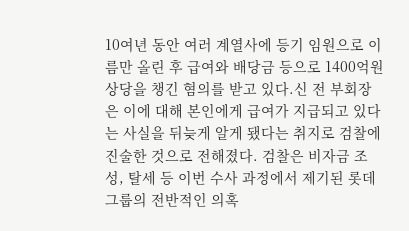10여년 동안 여러 계열사에 등기 임원으로 이름만 올린 후 급여와 배당금 등으로 1400억원 상당을 챙긴 혐의를 받고 있다.신 전 부회장은 이에 대해 본인에게 급여가 지급되고 있다는 사실을 뒤늦게 알게 됐다는 취지로 검찰에 진술한 것으로 전해졌다. 검찰은 비자금 조성, 탈세 등 이번 수사 과정에서 제기된 롯데그룹의 전반적인 의혹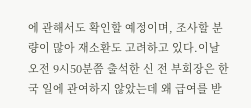에 관해서도 확인할 예정이며, 조사할 분량이 많아 재소환도 고려하고 있다.이날 오전 9시50분쯤 출석한 신 전 부회장은 한국 일에 관여하지 않았는데 왜 급여를 받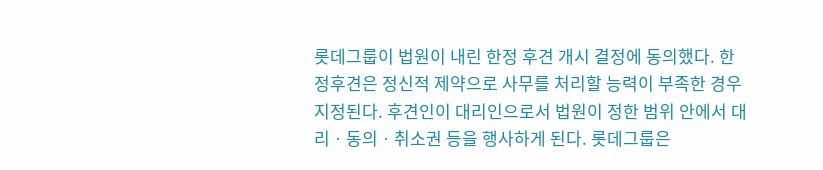롯데그룹이 법원이 내린 한정 후견 개시 결정에 동의했다. 한정후견은 정신적 제약으로 사무를 처리할 능력이 부족한 경우 지정된다. 후견인이 대리인으로서 법원이 정한 범위 안에서 대리ㆍ동의ㆍ취소권 등을 행사하게 된다. 롯데그룹은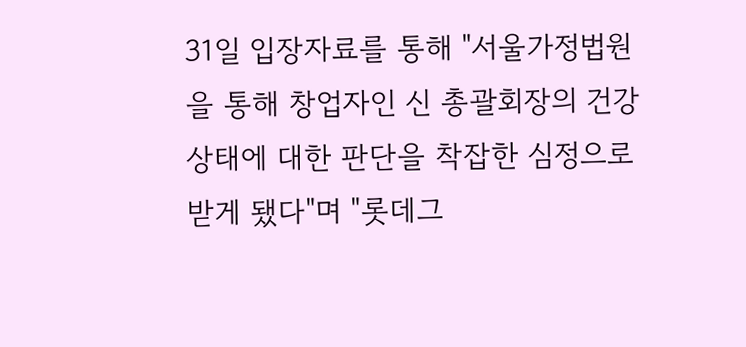31일 입장자료를 통해 "서울가정법원을 통해 창업자인 신 총괄회장의 건강상태에 대한 판단을 착잡한 심정으로 받게 됐다"며 "롯데그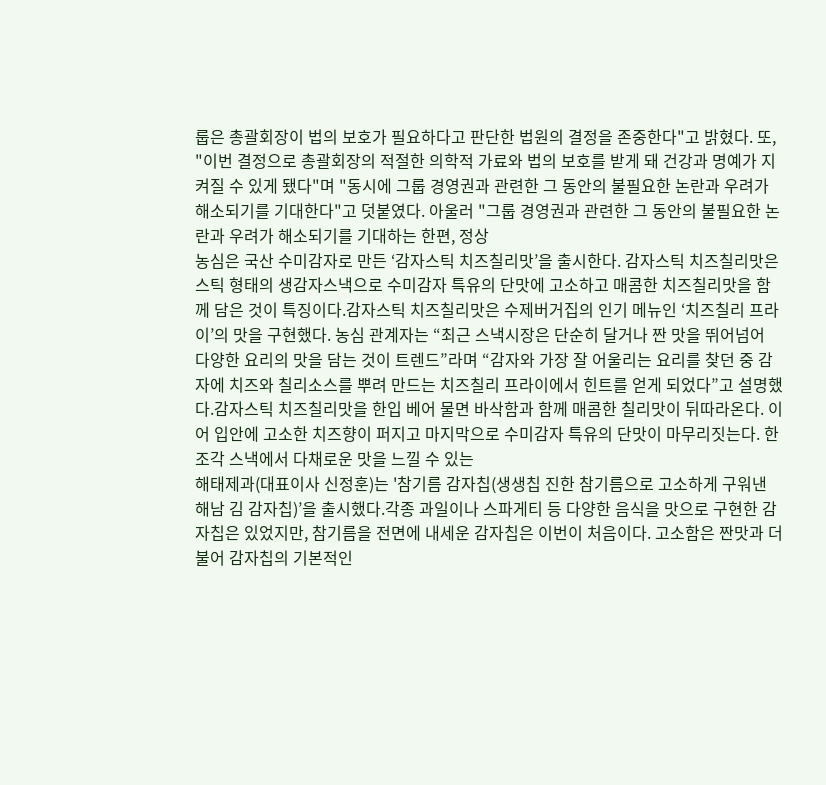룹은 총괄회장이 법의 보호가 필요하다고 판단한 법원의 결정을 존중한다"고 밝혔다. 또, "이번 결정으로 총괄회장의 적절한 의학적 가료와 법의 보호를 받게 돼 건강과 명예가 지켜질 수 있게 됐다"며 "동시에 그룹 경영권과 관련한 그 동안의 불필요한 논란과 우려가 해소되기를 기대한다"고 덧붙였다. 아울러 "그룹 경영권과 관련한 그 동안의 불필요한 논란과 우려가 해소되기를 기대하는 한편, 정상
농심은 국산 수미감자로 만든 ‘감자스틱 치즈칠리맛’을 출시한다. 감자스틱 치즈칠리맛은 스틱 형태의 생감자스낵으로 수미감자 특유의 단맛에 고소하고 매콤한 치즈칠리맛을 함께 담은 것이 특징이다.감자스틱 치즈칠리맛은 수제버거집의 인기 메뉴인 ‘치즈칠리 프라이’의 맛을 구현했다. 농심 관계자는 “최근 스낵시장은 단순히 달거나 짠 맛을 뛰어넘어 다양한 요리의 맛을 담는 것이 트렌드”라며 “감자와 가장 잘 어울리는 요리를 찾던 중 감자에 치즈와 칠리소스를 뿌려 만드는 치즈칠리 프라이에서 힌트를 얻게 되었다”고 설명했다.감자스틱 치즈칠리맛을 한입 베어 물면 바삭함과 함께 매콤한 칠리맛이 뒤따라온다. 이어 입안에 고소한 치즈향이 퍼지고 마지막으로 수미감자 특유의 단맛이 마무리짓는다. 한 조각 스낵에서 다채로운 맛을 느낄 수 있는
해태제과(대표이사 신정훈)는 '참기름 감자칩(생생칩 진한 참기름으로 고소하게 구워낸 해남 김 감자칩)’을 출시했다.각종 과일이나 스파게티 등 다양한 음식을 맛으로 구현한 감자칩은 있었지만, 참기름을 전면에 내세운 감자칩은 이번이 처음이다. 고소함은 짠맛과 더불어 감자칩의 기본적인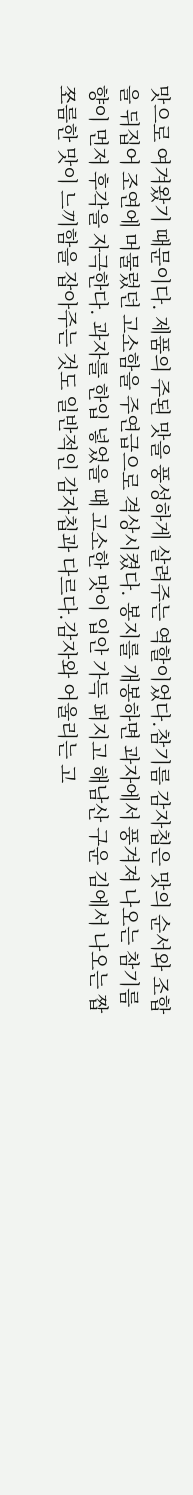맛으로 여겨왔기 때문이다. 제품의 주된 맛을 풍성하게 살려주는 역할이었다.참기름 감자칩은 맛의 순서와 조합을 뒤집어 조연에 머물렀던 고소함을 주연급으로 격상시켰다. 봉지를 개봉하면 과자에서 풍겨져 나오는 참기름 향이 먼저 후각을 자극한다. 과자를 한입 넣었을 때 고소한 맛이 입안 가득 퍼지고 해남산 구운 김에서 나오는 짭쪼름한 맛이 느끼함을 잡아주는 것도 일반적인 감자칩과 다르다.감자와 어울리는 고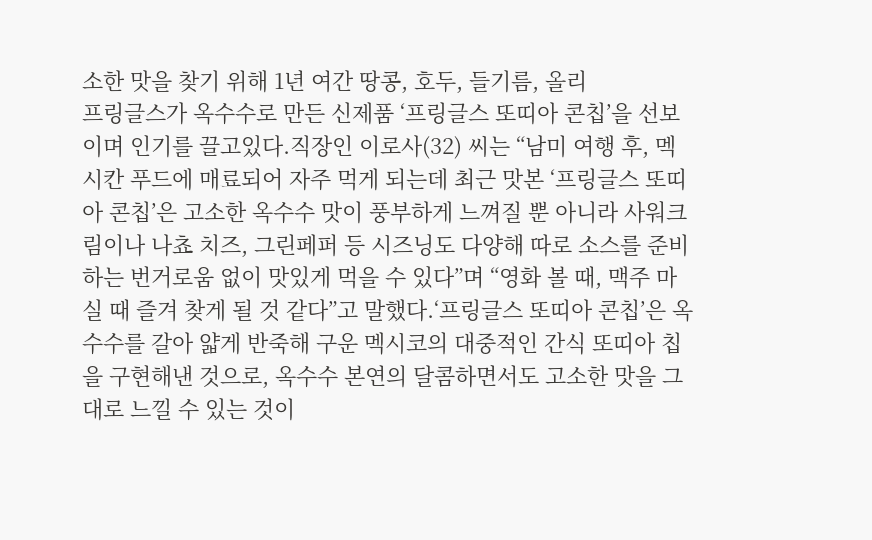소한 맛을 찾기 위해 1년 여간 땅콩, 호두, 들기름, 올리
프링글스가 옥수수로 만든 신제품 ‘프링글스 또띠아 콘칩’을 선보이며 인기를 끌고있다.직장인 이로사(32) 씨는 “남미 여행 후, 멕시칸 푸드에 매료되어 자주 먹게 되는데 최근 맛본 ‘프링글스 또띠아 콘칩’은 고소한 옥수수 맛이 풍부하게 느껴질 뿐 아니라 사워크림이나 나쵸 치즈, 그린페퍼 등 시즈닝도 다양해 따로 소스를 준비하는 번거로움 없이 맛있게 먹을 수 있다”며 “영화 볼 때, 맥주 마실 때 즐겨 찾게 될 것 같다”고 말했다.‘프링글스 또띠아 콘칩’은 옥수수를 갈아 얇게 반죽해 구운 멕시코의 대중적인 간식 또띠아 칩을 구현해낸 것으로, 옥수수 본연의 달콤하면서도 고소한 맛을 그대로 느낄 수 있는 것이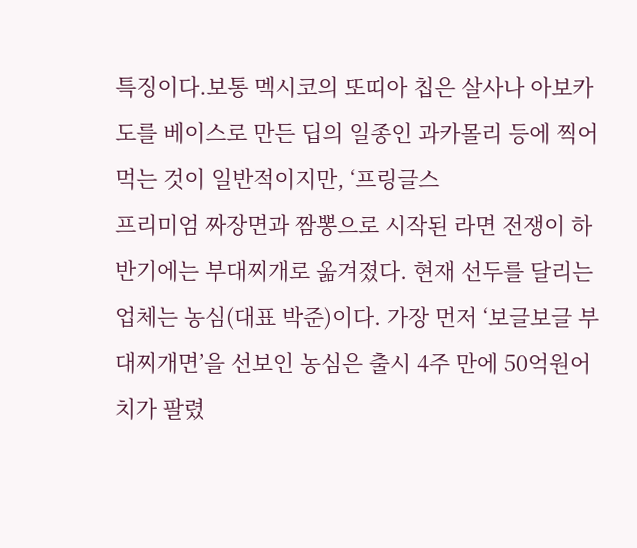특징이다.보통 멕시코의 또띠아 칩은 살사나 아보카도를 베이스로 만든 딥의 일종인 과카몰리 등에 찍어먹는 것이 일반적이지만, ‘프링글스
프리미엄 짜장면과 짬뽕으로 시작된 라면 전쟁이 하반기에는 부대찌개로 옮겨졌다. 현재 선두를 달리는 업체는 농심(대표 박준)이다. 가장 먼저 ‘보글보글 부대찌개면’을 선보인 농심은 출시 4주 만에 50억원어치가 팔렸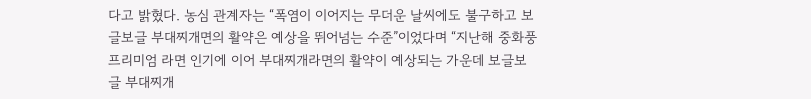다고 밝혔다. 농심 관계자는 “폭염이 이어지는 무더운 날씨에도 불구하고 보글보글 부대찌개면의 활약은 예상을 뛰어넘는 수준”이었다며 “지난해 중화풍 프리미엄 라면 인기에 이어 부대찌개라면의 활약이 예상되는 가운데 보글보글 부대찌개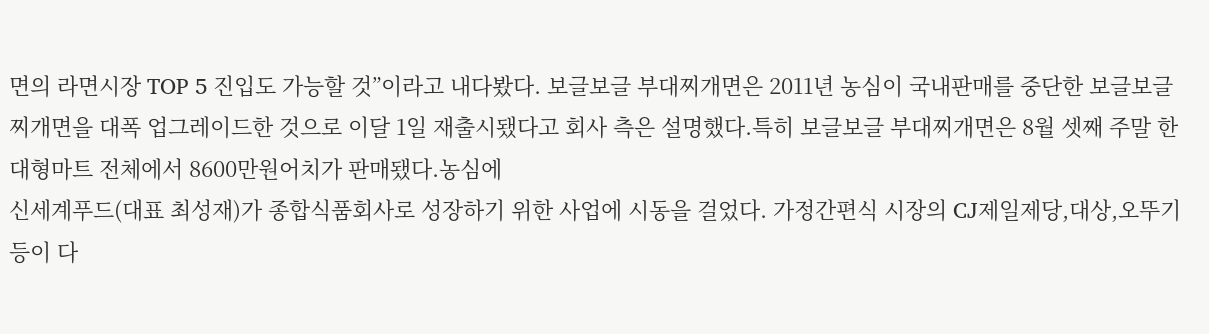면의 라면시장 TOP 5 진입도 가능할 것”이라고 내다봤다. 보글보글 부대찌개면은 2011년 농심이 국내판매를 중단한 보글보글 찌개면을 대폭 업그레이드한 것으로 이달 1일 재출시됐다고 회사 측은 설명했다.특히 보글보글 부대찌개면은 8월 셋째 주말 한 대형마트 전체에서 8600만원어치가 판매됐다.농심에
신세계푸드(대표 최성재)가 종합식품회사로 성장하기 위한 사업에 시동을 걸었다. 가정간편식 시장의 CJ제일제당,대상,오뚜기 등이 다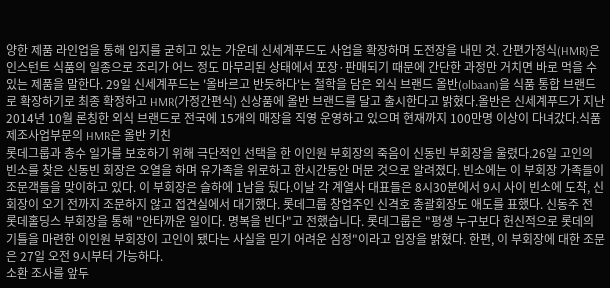양한 제품 라인업을 통해 입지를 굳히고 있는 가운데 신세계푸드도 사업을 확장하며 도전장을 내민 것. 간편가정식(HMR)은 인스턴트 식품의 일종으로 조리가 어느 정도 마무리된 상태에서 포장·판매되기 때문에 간단한 과정만 거치면 바로 먹을 수 있는 제품을 말한다. 29일 신세계푸드는 '올바르고 반듯하다'는 철학을 담은 외식 브랜드 올반(olbaan)을 식품 통합 브랜드로 확장하기로 최종 확정하고 HMR(가정간편식) 신상품에 올반 브랜드를 달고 출시한다고 밝혔다.올반은 신세계푸드가 지난 2014년 10월 론칭한 외식 브랜드로 전국에 15개의 매장을 직영 운영하고 있으며 현재까지 100만명 이상이 다녀갔다.식품제조사업부문의 HMR은 올반 키친
롯데그룹과 총수 일가를 보호하기 위해 극단적인 선택을 한 이인원 부회장의 죽음이 신동빈 부회장을 울렸다.26일 고인의 빈소를 찾은 신동빈 회장은 오열을 하며 유가족을 위로하고 한시간동안 머문 것으로 알려졌다. 빈소에는 이 부회장 가족들이 조문객들을 맞이하고 있다. 이 부회장은 슬하에 1남을 뒀다.이날 각 계열사 대표들은 8시30분에서 9시 사이 빈소에 도착, 신회장이 오기 전까지 조문하지 않고 접견실에서 대기했다. 롯데그룹 창업주인 신격호 총괄회장도 애도를 표했다. 신동주 전 롯데홀딩스 부회장을 통해 "안타까운 일이다. 명복을 빈다"고 전했습니다. 롯데그룹은 "평생 누구보다 헌신적으로 롯데의 기틀을 마련한 이인원 부회장이 고인이 됐다는 사실을 믿기 어려운 심정"이라고 입장을 밝혔다. 한편, 이 부회장에 대한 조문은 27일 오전 9시부터 가능하다.
소환 조사를 앞두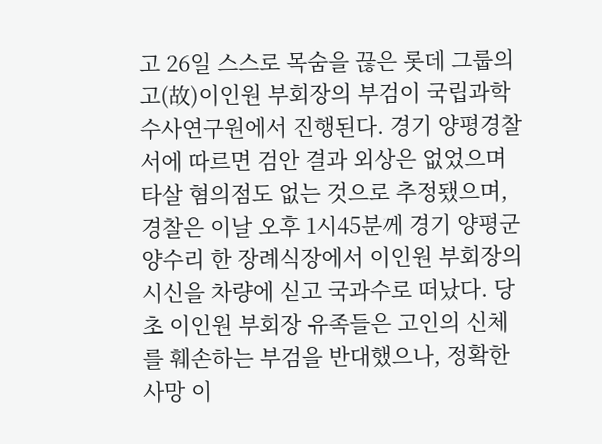고 26일 스스로 목숨을 끊은 롯데 그룹의 고(故)이인원 부회장의 부검이 국립과학수사연구원에서 진행된다. 경기 양평경찰서에 따르면 검안 결과 외상은 없었으며 타살 혐의점도 없는 것으로 추정됐으며, 경찰은 이날 오후 1시45분께 경기 양평군 양수리 한 장례식장에서 이인원 부회장의 시신을 차량에 싣고 국과수로 떠났다. 당초 이인원 부회장 유족들은 고인의 신체를 훼손하는 부검을 반대했으나, 정확한 사망 이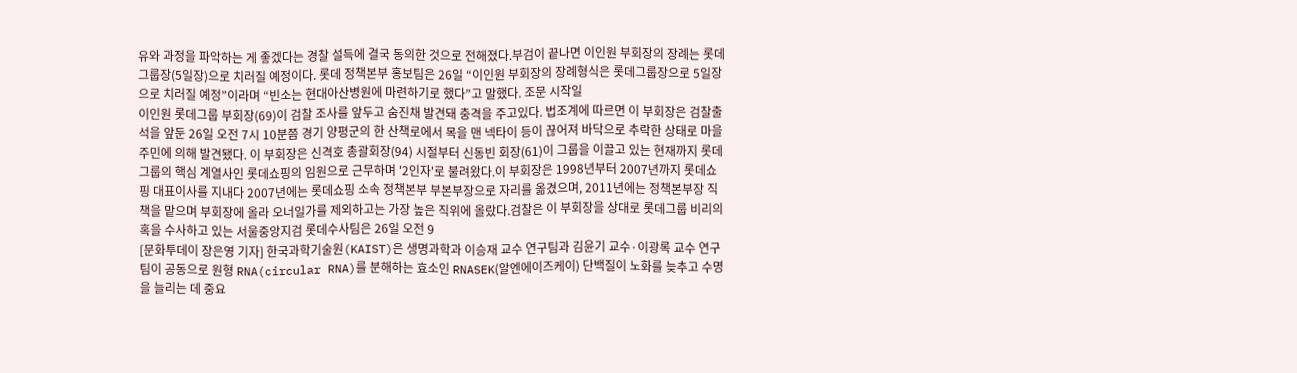유와 과정을 파악하는 게 좋겠다는 경찰 설득에 결국 동의한 것으로 전해졌다.부검이 끝나면 이인원 부회장의 장례는 롯데그룹장(5일장)으로 치러질 예정이다. 롯데 정책본부 홍보팀은 26일 “이인원 부회장의 장례형식은 롯데그룹장으로 5일장으로 치러질 예정”이라며 “빈소는 현대아산병원에 마련하기로 했다”고 말했다. 조문 시작일
이인원 롯데그룹 부회장(69)이 검찰 조사를 앞두고 숨진채 발견돼 충격을 주고있다. 법조계에 따르면 이 부회장은 검찰출석을 앞둔 26일 오전 7시 10분쯤 경기 양평군의 한 산책로에서 목을 맨 넥타이 등이 끊어져 바닥으로 추락한 상태로 마을 주민에 의해 발견됐다. 이 부회장은 신격호 총괄회장(94) 시절부터 신동빈 회장(61)이 그룹을 이끌고 있는 현재까지 롯데그룹의 핵심 계열사인 롯데쇼핑의 임원으로 근무하며 '2인자'로 불려왔다.이 부회장은 1998년부터 2007년까지 롯데쇼핑 대표이사를 지내다 2007년에는 롯데쇼핑 소속 정책본부 부본부장으로 자리를 옮겼으며, 2011년에는 정책본부장 직책을 맡으며 부회장에 올라 오너일가를 제외하고는 가장 높은 직위에 올랐다.검찰은 이 부회장을 상대로 롯데그룹 비리의혹을 수사하고 있는 서울중앙지검 롯데수사팀은 26일 오전 9
[문화투데이 장은영 기자] 한국과학기술원(KAIST)은 생명과학과 이승재 교수 연구팀과 김윤기 교수·이광록 교수 연구팀이 공동으로 원형 RNA(circular RNA)를 분해하는 효소인 RNASEK(알엔에이즈케이) 단백질이 노화를 늦추고 수명을 늘리는 데 중요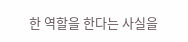한 역할을 한다는 사실을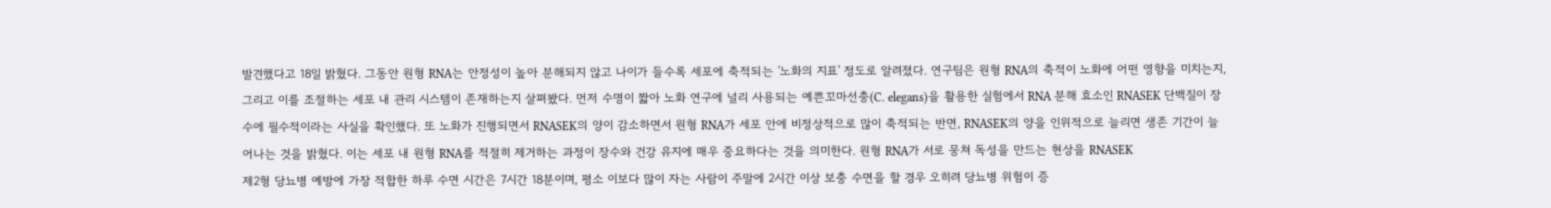발견했다고 18일 밝혔다. 그동안 원형 RNA는 안정성이 높아 분해되지 않고 나이가 들수록 세포에 축적되는 '노화의 지표' 정도로 알려졌다. 연구팀은 원형 RNA의 축적이 노화에 어떤 영향을 미치는지, 그리고 이를 조절하는 세포 내 관리 시스템이 존재하는지 살펴봤다. 먼저 수명이 짧아 노화 연구에 널리 사용되는 예쁜꼬마선충(C. elegans)을 활용한 실험에서 RNA 분해 효소인 RNASEK 단백질이 장수에 필수적이라는 사실을 확인했다. 또 노화가 진행되면서 RNASEK의 양이 감소하면서 원형 RNA가 세포 안에 비정상적으로 많이 축적되는 반면, RNASEK의 양을 인위적으로 늘리면 생존 기간이 늘어나는 것을 밝혔다. 이는 세포 내 원형 RNA를 적절히 제거하는 과정이 장수와 건강 유지에 매우 중요하다는 것을 의미한다. 원형 RNA가 서로 뭉쳐 독성을 만드는 현상을 RNASEK
제2형 당뇨병 예방에 가장 적합한 하루 수면 시간은 7시간 18분이며, 평소 이보다 많이 자는 사람이 주말에 2시간 이상 보충 수면을 할 경우 오히려 당뇨병 위험이 증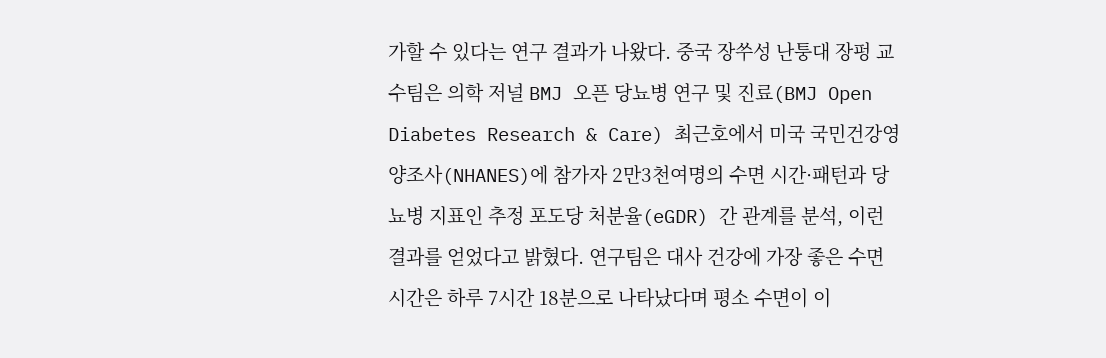가할 수 있다는 연구 결과가 나왔다. 중국 장쑤성 난퉁대 장펑 교수팀은 의학 저널 BMJ 오픈 당뇨병 연구 및 진료(BMJ Open Diabetes Research & Care) 최근호에서 미국 국민건강영양조사(NHANES)에 참가자 2만3천여명의 수면 시간·패턴과 당뇨병 지표인 추정 포도당 처분율(eGDR) 간 관계를 분석, 이런 결과를 얻었다고 밝혔다. 연구팀은 대사 건강에 가장 좋은 수면 시간은 하루 7시간 18분으로 나타났다며 평소 수면이 이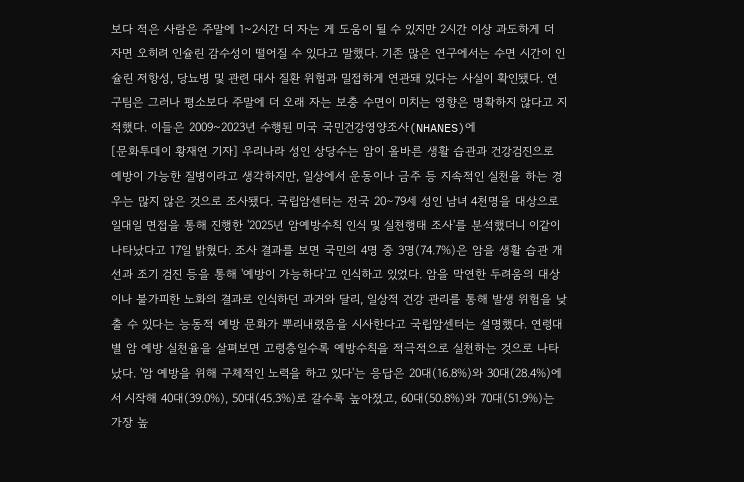보다 적은 사람은 주말에 1~2시간 더 자는 게 도움이 될 수 있지만 2시간 이상 과도하게 더 자면 오히려 인슐린 감수성이 떨어질 수 있다고 말했다. 기존 많은 연구에서는 수면 시간이 인슐린 저항성, 당뇨병 및 관련 대사 질환 위험과 밀접하게 연관돼 있다는 사실이 확인됐다. 연구팀은 그러나 평소보다 주말에 더 오래 자는 보충 수면이 미치는 영향은 명확하지 않다고 지적했다. 이들은 2009~2023년 수행된 미국 국민건강영양조사(NHANES)에
[문화투데이 황재연 기자] 우리나라 성인 상당수는 암이 올바른 생활 습관과 건강검진으로 예방이 가능한 질병이라고 생각하지만, 일상에서 운동이나 금주 등 지속적인 실천을 하는 경우는 많지 않은 것으로 조사됐다. 국립암센터는 전국 20∼79세 성인 남녀 4천명을 대상으로 일대일 면접을 통해 진행한 '2025년 암예방수칙 인식 및 실천행태 조사'를 분석했더니 이같이 나타났다고 17일 밝혔다. 조사 결과를 보면 국민의 4명 중 3명(74.7%)은 암을 생활 습관 개선과 조기 검진 등을 통해 '예방이 가능하다'고 인식하고 있었다. 암을 막연한 두려움의 대상이나 불가피한 노화의 결과로 인식하던 과거와 달리, 일상적 건강 관리를 통해 발생 위험을 낮출 수 있다는 능동적 예방 문화가 뿌리내렸음을 시사한다고 국립암센터는 설명했다. 연령대별 암 예방 실천율을 살펴보면 고령층일수록 예방수칙을 적극적으로 실천하는 것으로 나타났다. '암 예방을 위해 구체적인 노력을 하고 있다'는 응답은 20대(16.8%)와 30대(28.4%)에서 시작해 40대(39.0%), 50대(45.3%)로 갈수록 높아졌고, 60대(50.8%)와 70대(51.9%)는 가장 높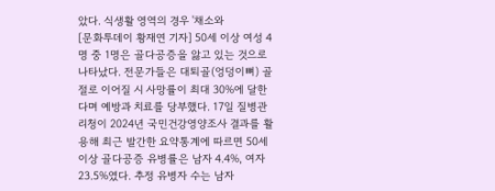았다. 식생활 영역의 경우 '채소와
[문화투데이 황재연 기자] 50세 이상 여성 4명 중 1명은 골다공증을 앓고 있는 것으로 나타났다. 전문가들은 대퇴골(엉덩이뼈) 골절로 이어질 시 사망률이 최대 30%에 달한다며 예방과 치료를 당부했다. 17일 질병관리청이 2024년 국민건강영양조사 결과를 활용해 최근 발간한 요약통계에 따르면 50세 이상 골다공증 유병률은 남자 4.4%, 여자 23.5%였다. 추정 유병자 수는 남자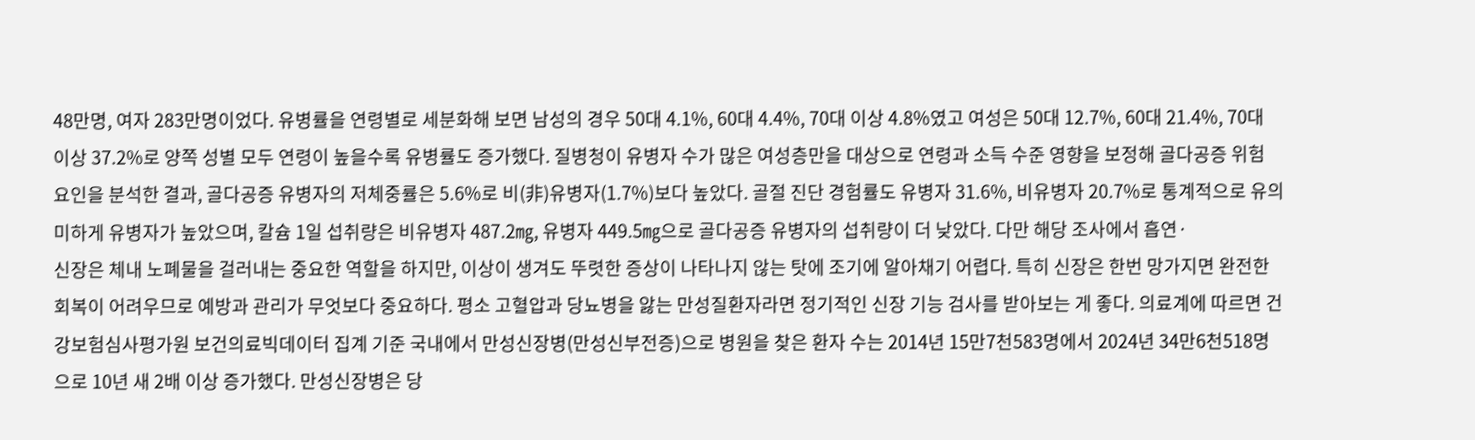48만명, 여자 283만명이었다. 유병률을 연령별로 세분화해 보면 남성의 경우 50대 4.1%, 60대 4.4%, 70대 이상 4.8%였고 여성은 50대 12.7%, 60대 21.4%, 70대 이상 37.2%로 양쪽 성별 모두 연령이 높을수록 유병률도 증가했다. 질병청이 유병자 수가 많은 여성층만을 대상으로 연령과 소득 수준 영향을 보정해 골다공증 위험 요인을 분석한 결과, 골다공증 유병자의 저체중률은 5.6%로 비(非)유병자(1.7%)보다 높았다. 골절 진단 경험률도 유병자 31.6%, 비유병자 20.7%로 통계적으로 유의미하게 유병자가 높았으며, 칼슘 1일 섭취량은 비유병자 487.2㎎, 유병자 449.5㎎으로 골다공증 유병자의 섭취량이 더 낮았다. 다만 해당 조사에서 흡연·
신장은 체내 노폐물을 걸러내는 중요한 역할을 하지만, 이상이 생겨도 뚜렷한 증상이 나타나지 않는 탓에 조기에 알아채기 어렵다. 특히 신장은 한번 망가지면 완전한 회복이 어려우므로 예방과 관리가 무엇보다 중요하다. 평소 고혈압과 당뇨병을 앓는 만성질환자라면 정기적인 신장 기능 검사를 받아보는 게 좋다. 의료계에 따르면 건강보험심사평가원 보건의료빅데이터 집계 기준 국내에서 만성신장병(만성신부전증)으로 병원을 찾은 환자 수는 2014년 15만7천583명에서 2024년 34만6천518명으로 10년 새 2배 이상 증가했다. 만성신장병은 당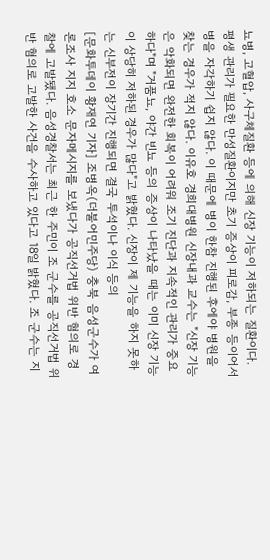뇨병, 고혈압, 사구체질환 등에 의해 신장 기능이 저하되는 질환이다. 평생 관리가 필요한 만성질환이지만 초기 증상이 피로감, 부종 등이어서 병을 자각하기 쉽지 않다. 이 때문에 병이 한참 진행된 후에야 병원을 찾는 경우가 적지 않다. 이유호 경희대병원 신장내과 교수는 "신장 기능은 악화되면 완전한 회복이 어려워 조기 진단과 지속적인 관리가 중요하다"며 "거품뇨, 야간 빈뇨 등의 증상이 나타났을 때는 이미 신장 기능이 상당히 저하된 경우가 많다"고 밝혔다. 신장이 제 기능을 하지 못하는 신부전이 장기간 진행되면 결국 투석이나 이식 등의
[문화투데이 황재연 기자] 조병옥(더불어민주당) 충북 음성군수가 여론조사 지지 호소 문자메시지를 보냈다가 공직선거법 위반 혐의로 경찰에 고발됐다. 음성경찰서는 최근 한 주민이 조 군수를 공직선거법 위반 혐의로 고발한 사건을 수사하고 있다고 18일 밝혔다. 조 군수는 지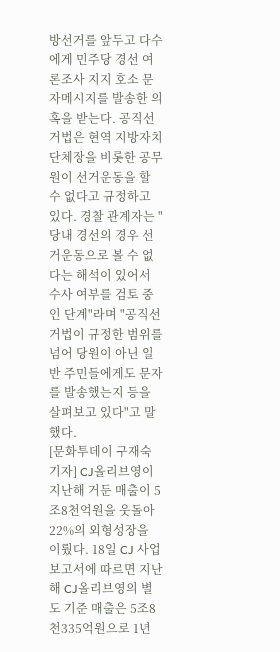방선거를 앞두고 다수에게 민주당 경선 여론조사 지지 호소 문자메시지를 발송한 의혹을 받는다. 공직선거법은 현역 지방자치단체장을 비롯한 공무원이 선거운동을 할 수 없다고 규정하고 있다. 경찰 관계자는 "당내 경선의 경우 선거운동으로 볼 수 없다는 해석이 있어서 수사 여부를 검토 중인 단계"라며 "공직선거법이 규정한 범위를 넘어 당원이 아닌 일반 주민들에게도 문자를 발송했는지 등을 살펴보고 있다"고 말했다.
[문화투데이 구재숙 기자] CJ올리브영이 지난해 거둔 매출이 5조8천억원을 웃돌아 22%의 외형성장을 이뤘다. 18일 CJ 사업보고서에 따르면 지난해 CJ올리브영의 별도 기준 매출은 5조8천335억원으로 1년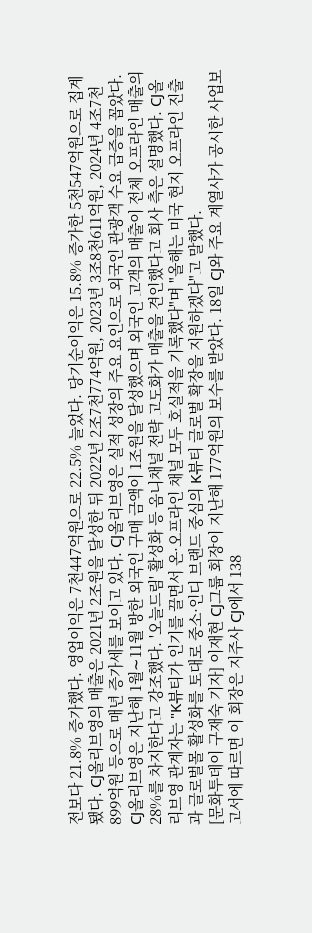전보다 21.8% 증가했다. 영업이익은 7천447억원으로 22.5% 늘었다. 당기순이익은 15.8% 증가한 5천547억원으로 집계됐다. CJ올리브영의 매출은 2021년 2조원을 달성한 뒤 2022년 2조7천774억원, 2023년 3조8천611억원, 2024년 4조7천899억원 등으로 매년 증가세를 보이고 있다. CJ올리브영은 실적 성장의 주요 요인으로 외국인 관광객 수요 급증을 꼽았다. CJ올리브영은 지난해 1월∼11월 방한 외국인 구매 금액이 1조원을 달성했으며 외국인 고객의 매출이 전체 오프라인 매출의 28%를 차지한다고 강조했다. '오늘드림' 활성화 등 옴니채널 전략 고도화가 매출을 견인했다고 회사 측은 설명했다. CJ올리브영 관계자는 "K뷰티가 인기를 끌면서 온·오프라인 채널 모두 호실적을 기록했다"며 "올해는 미국 현지 오프라인 진출과 글로벌몰 활성화를 토대로 중소·인디 브랜드 중심의 K뷰티 글로벌 확장을 지원하겠다"고 말했다.
[문화투데이 구재숙 기자] 이재현 CJ그룹 회장이 지난해 177억원의 보수를 받았다. 18일 CJ와 주요 계열사가 공시한 사업보고서에 따르면 이 회장은 지주사 CJ에서 138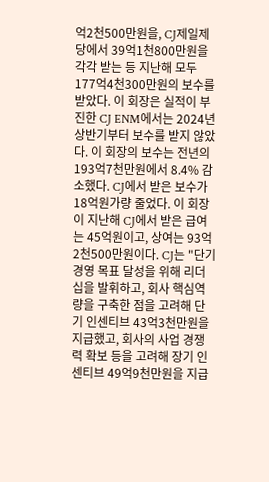억2천500만원을, CJ제일제당에서 39억1천800만원을 각각 받는 등 지난해 모두 177억4천300만원의 보수를 받았다. 이 회장은 실적이 부진한 CJ ENM에서는 2024년 상반기부터 보수를 받지 않았다. 이 회장의 보수는 전년의 193억7천만원에서 8.4% 감소했다. CJ에서 받은 보수가 18억원가량 줄었다. 이 회장이 지난해 CJ에서 받은 급여는 45억원이고, 상여는 93억2천500만원이다. CJ는 "단기 경영 목표 달성을 위해 리더십을 발휘하고, 회사 핵심역량을 구축한 점을 고려해 단기 인센티브 43억3천만원을 지급했고, 회사의 사업 경쟁력 확보 등을 고려해 장기 인센티브 49억9천만원을 지급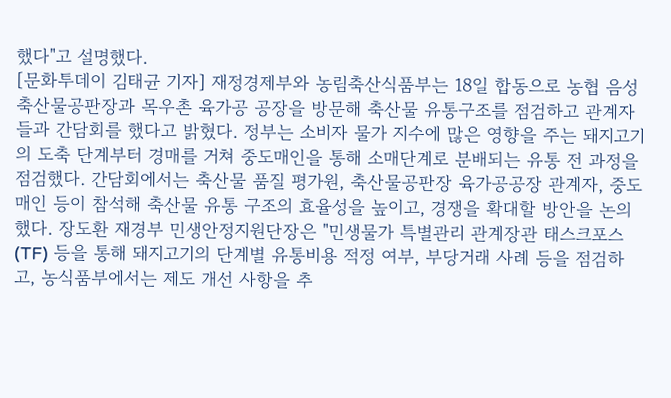했다"고 설명했다.
[문화투데이 김태균 기자] 재정경제부와 농림축산식품부는 18일 합동으로 농협 음성축산물공판장과 목우촌 육가공 공장을 방문해 축산물 유통구조를 점검하고 관계자들과 간담회를 했다고 밝혔다. 정부는 소비자 물가 지수에 많은 영향을 주는 돼지고기의 도축 단계부터 경매를 거쳐 중도매인을 통해 소매단계로 분배되는 유통 전 과정을 점검했다. 간담회에서는 축산물 품질 평가원, 축산물공판장 육가공공장 관계자, 중도매인 등이 참석해 축산물 유통 구조의 효율성을 높이고, 경쟁을 확대할 방안을 논의했다. 장도환 재경부 민생안정지원단장은 "민생물가 특별관리 관계장관 태스크포스(TF) 등을 통해 돼지고기의 단계별 유통비용 적정 여부, 부당거래 사례 등을 점검하고, 농식품부에서는 제도 개선 사항을 추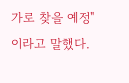가로 찾을 예정"이라고 말했다.